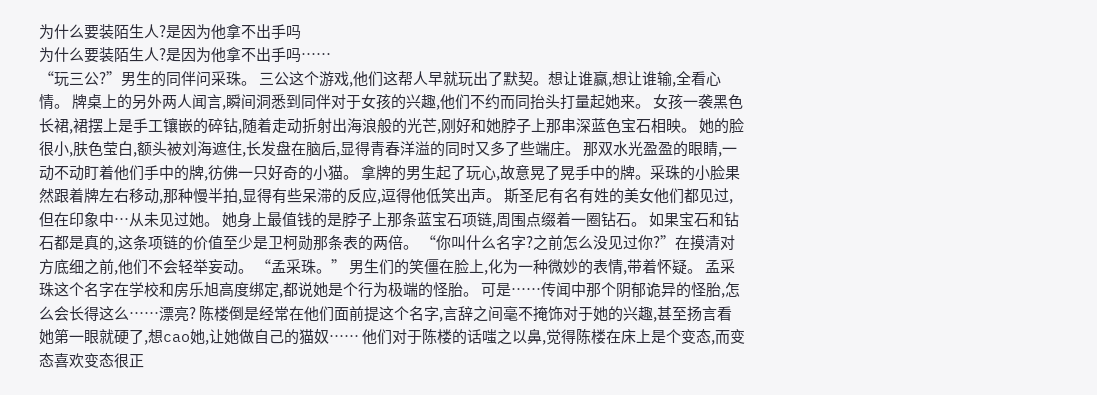为什么要装陌生人?是因为他拿不出手吗
为什么要装陌生人?是因为他拿不出手吗……
“玩三公?”男生的同伴问采珠。 三公这个游戏,他们这帮人早就玩出了默契。想让谁赢,想让谁输,全看心情。 牌桌上的另外两人闻言,瞬间洞悉到同伴对于女孩的兴趣,他们不约而同抬头打量起她来。 女孩一袭黑色长裙,裙摆上是手工镶嵌的碎钻,随着走动折射出海浪般的光芒,刚好和她脖子上那串深蓝色宝石相映。 她的脸很小,肤色莹白,额头被刘海遮住,长发盘在脑后,显得青春洋溢的同时又多了些端庄。 那双水光盈盈的眼睛,一动不动盯着他们手中的牌,彷佛一只好奇的小猫。 拿牌的男生起了玩心,故意晃了晃手中的牌。采珠的小脸果然跟着牌左右移动,那种慢半拍,显得有些呆滞的反应,逗得他低笑出声。 斯圣尼有名有姓的美女他们都见过,但在印象中…从未见过她。 她身上最值钱的是脖子上那条蓝宝石项链,周围点缀着一圈钻石。 如果宝石和钻石都是真的,这条项链的价值至少是卫柯勋那条表的两倍。 “你叫什么名字?之前怎么没见过你?”在摸清对方底细之前,他们不会轻举妄动。 “孟采珠。” 男生们的笑僵在脸上,化为一种微妙的表情,带着怀疑。 孟采珠这个名字在学校和房乐旭高度绑定,都说她是个行为极端的怪胎。 可是……传闻中那个阴郁诡异的怪胎,怎么会长得这么……漂亮? 陈楼倒是经常在他们面前提这个名字,言辞之间毫不掩饰对于她的兴趣,甚至扬言看她第一眼就硬了,想cao她,让她做自己的猫奴…… 他们对于陈楼的话嗤之以鼻,觉得陈楼在床上是个变态,而变态喜欢变态很正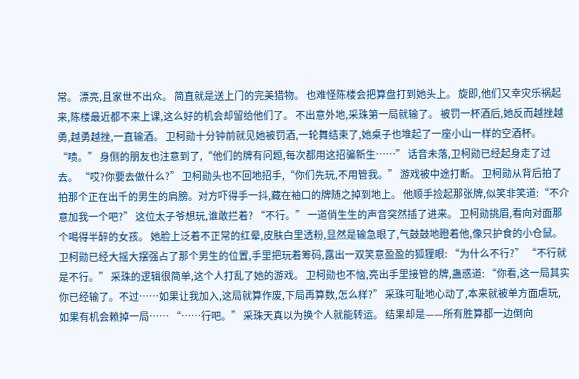常。 漂亮,且家世不出众。 简直就是送上门的完美猎物。 也难怪陈楼会把算盘打到她头上。 旋即,他们又幸灾乐祸起来,陈楼最近都不来上课,这么好的机会却留给他们了。 不出意外地,采珠第一局就输了。 被罚一杯酒后,她反而越挫越勇,越勇越挫,一直输酒。 卫柯勋十分钟前就见她被罚酒,一轮舞结束了,她桌子也堆起了一座小山一样的空酒杯。 “啧。” 身侧的朋友也注意到了,“他们的牌有问题,每次都用这招骗新生……” 话音未落,卫柯勋已经起身走了过去。 “哎?你要去做什么?” 卫柯勋头也不回地招手,“你们先玩,不用管我。” 游戏被中途打断。 卫柯勋从背后拍了拍那个正在出千的男生的肩膀。对方吓得手一抖,藏在袖口的牌随之掉到地上。 他顺手捡起那张牌,似笑非笑道:“不介意加我一个吧?” 这位太子爷想玩,谁敢拦着? “不行。” 一道俏生生的声音突然插了进来。 卫柯勋挑眉,看向对面那个喝得半醉的女孩。 她脸上泛着不正常的红晕,皮肤白里透粉,显然是输急眼了,气鼓鼓地瞪着他,像只护食的小仓鼠。 卫柯勋已经大摇大摆强占了那个男生的位置,手里把玩着筹码,露出一双笑意盈盈的狐狸眼: “为什么不行?” “不行就是不行。” 采珠的逻辑很简单,这个人打乱了她的游戏。 卫柯勋也不恼,亮出手里接管的牌,蛊惑道: “你看,这一局其实你已经输了。不过……如果让我加入,这局就算作废,下局再算数,怎么样?” 采珠可耻地心动了,本来就被单方面虐玩,如果有机会赖掉一局…… “……行吧。” 采珠天真以为换个人就能转运。 结果却是——所有胜算都一边倒向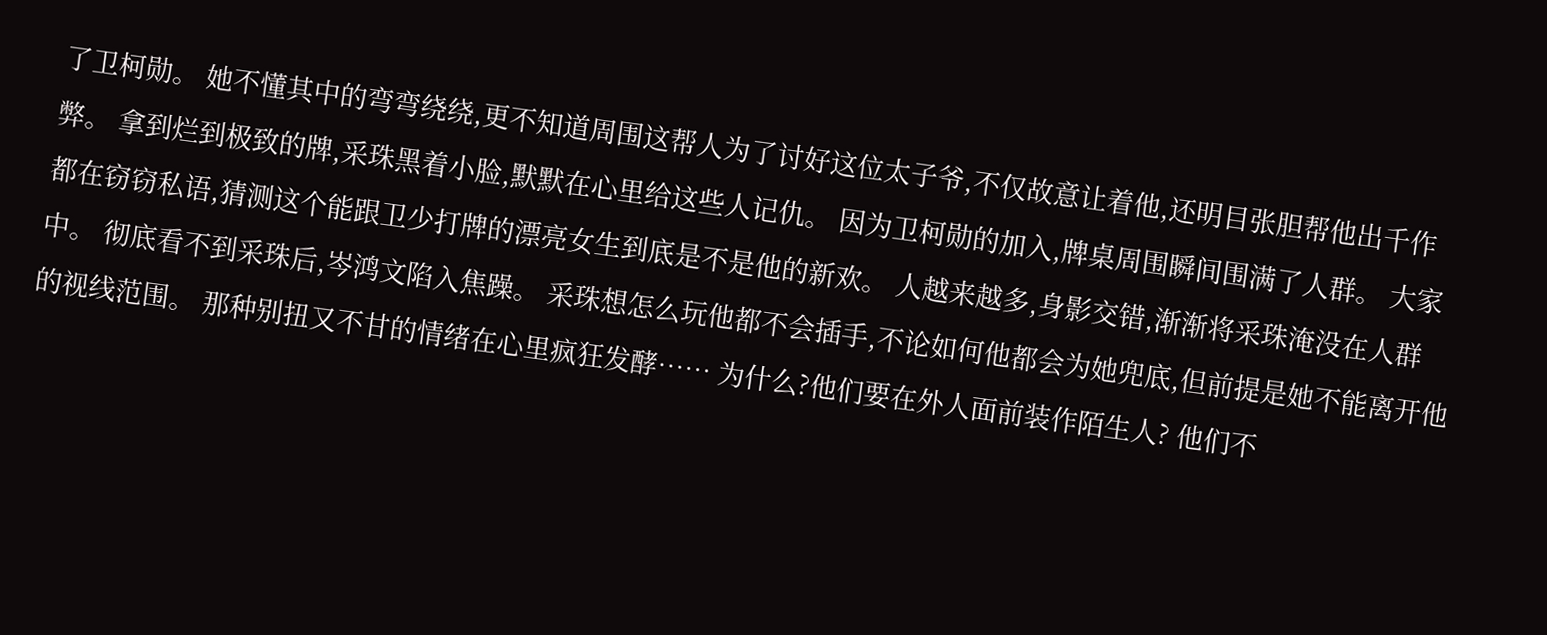了卫柯勋。 她不懂其中的弯弯绕绕,更不知道周围这帮人为了讨好这位太子爷,不仅故意让着他,还明目张胆帮他出千作弊。 拿到烂到极致的牌,采珠黑着小脸,默默在心里给这些人记仇。 因为卫柯勋的加入,牌桌周围瞬间围满了人群。 大家都在窃窃私语,猜测这个能跟卫少打牌的漂亮女生到底是不是他的新欢。 人越来越多,身影交错,渐渐将采珠淹没在人群中。 彻底看不到采珠后,岑鸿文陷入焦躁。 采珠想怎么玩他都不会插手,不论如何他都会为她兜底,但前提是她不能离开他的视线范围。 那种别扭又不甘的情绪在心里疯狂发酵…… 为什么?他们要在外人面前装作陌生人? 他们不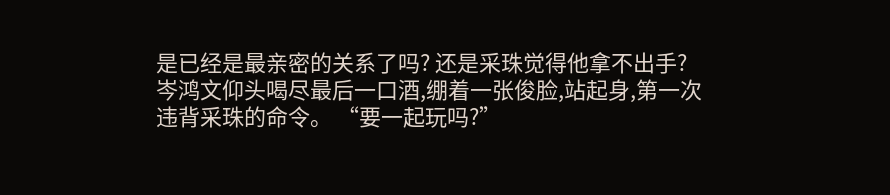是已经是最亲密的关系了吗? 还是采珠觉得他拿不出手? 岑鸿文仰头喝尽最后一口酒,绷着一张俊脸,站起身,第一次违背采珠的命令。 “要一起玩吗?”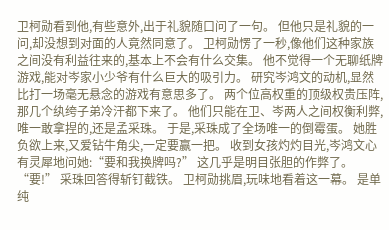卫柯勋看到他,有些意外,出于礼貌随口问了一句。 但他只是礼貌的一问,却没想到对面的人竟然同意了。 卫柯勋愣了一秒,像他们这种家族之间没有利益往来的,基本上不会有什么交集。 他不觉得一个无聊纸牌游戏,能对岑家小少爷有什么巨大的吸引力。 研究岑鸿文的动机,显然比打一场毫无悬念的游戏有意思多了。 两个位高权重的顶级权贵压阵,那几个纨绔子弟冷汗都下来了。 他们只能在卫、岑两人之间权衡利弊,唯一敢拿捏的,还是孟采珠。 于是,采珠成了全场唯一的倒霉蛋。 她胜负欲上来,又爱钻牛角尖,一定要赢一把。 收到女孩灼灼目光,岑鸿文心有灵犀地问她:“要和我换牌吗?” 这几乎是明目张胆的作弊了。 “要!” 采珠回答得斩钉截铁。 卫柯勋挑眉,玩味地看着这一幕。 是单纯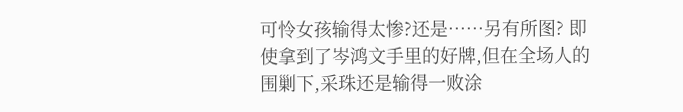可怜女孩输得太惨?还是……另有所图? 即使拿到了岑鸿文手里的好牌,但在全场人的围剿下,采珠还是输得一败涂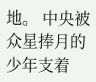地。 中央被众星捧月的少年支着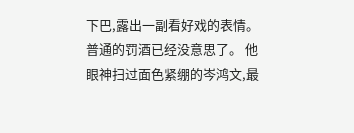下巴,露出一副看好戏的表情。 普通的罚酒已经没意思了。 他眼神扫过面色紧绷的岑鸿文,最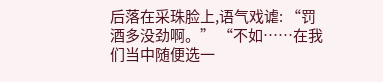后落在采珠脸上,语气戏谑: “罚酒多没劲啊。” “不如……在我们当中随便选一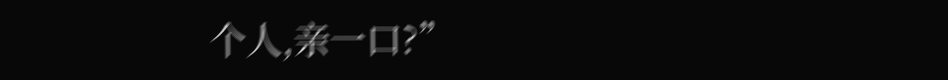个人,亲一口?”